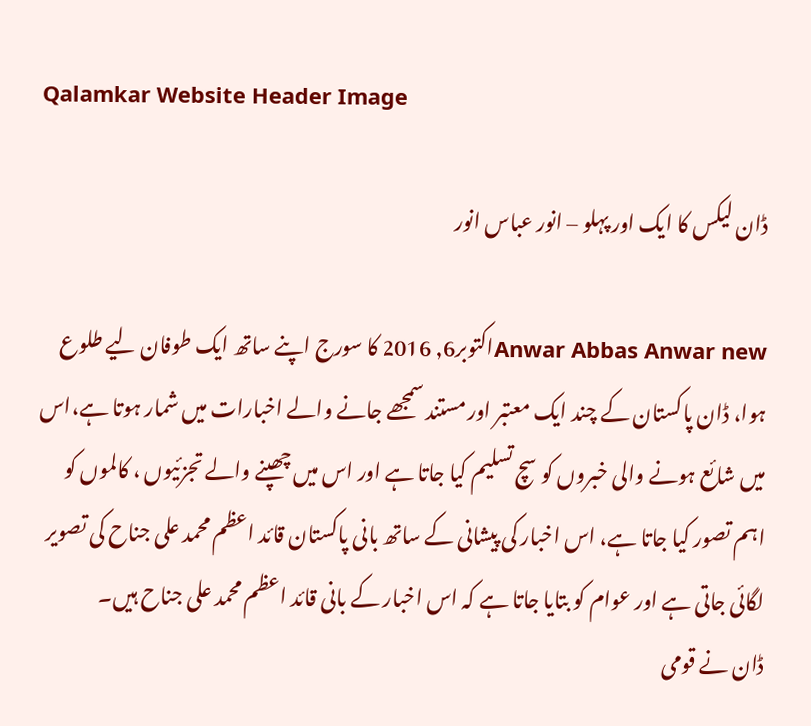Qalamkar Website Header Image

ڈان لیکس کا ایک اور پہلو – انور عباس انور

Anwar Abbas Anwar newاکتوبر6, 2016 کا سورج اپنے ساتھ ایک طوفان لیے طلوع ہوا، ڈان پاکستان کے چند ایک معتبر اور مستند سمجھے جانے والے اخبارات میں شمار ہوتا ہے،اس میں شائع ہونے والی خبروں کو سچ تسلیم کیا جاتا ہے اور اس میں چھپنے والے تجزئیوں ، کالموں کو اہم تصور کیا جاتا ہے، اس اخبار کی پیشانی کے ساتھ بانی پاکستان قائد اعظم محمد علی جناح کی تصویر لگائی جاتی ہے اور عوام کو بتایا جاتا ہے کہ اس اخبار کے بانی قائد اعظم محمد علی جناح ہیں۔
ڈان نے قومی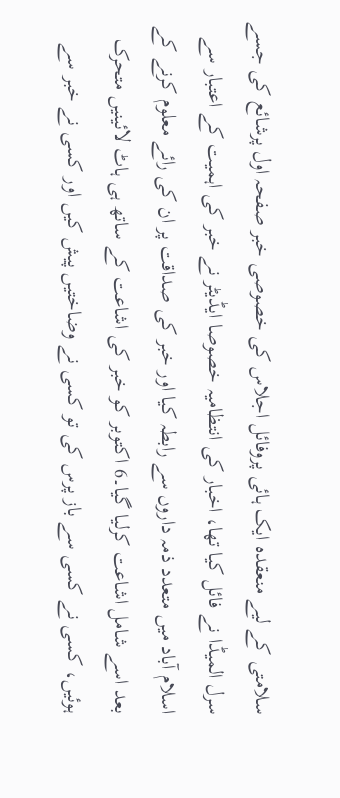سلامتی کے لیے منعقدہ ایک ہائی پروفائل اجلاس کی خصوصی خبر صفحہ اول پرشائع کی جسے سرل المیڈا نے فائل کیا تھا، اخبار کی انتظامیہ خصوصا ایڈیٹر نے خبر کی اہمیت کے اعتبار سے اسلام آباد میں متعدد ذمہ داروں سے رابطہ کیا اور خبر کی صداقت پر ان کی رائے معلوم کرنے کے بعد اسے شامل اشاعت کرلیا گیا۔6 اکتوبر کو خبر کی اشاعت کے ساتھ ہی ہاٹ لائینیں متحرک ہوئیں، کسی نے کسی سے باز پرس کی تو کسی نے وضاختیں پیش کیں اور کسی نے خبر سے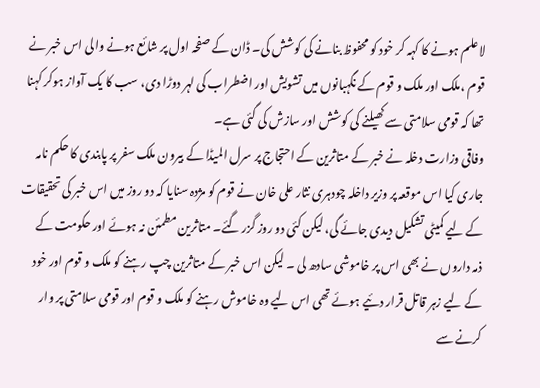لاعلم ہونے کا کہہ کر خود کو محفوظ بنانے کی کوشش کی۔ ڈان کے صفحہ اول پر شائع ہونے والی اس خبر نے قوم ،ملک اور ملک و قوم کے نگہبانوں میں تشویش اور اضطراب کی لہر دوڑا دی، سب کا یک آواز ہوکر کہنا تھا کہ قومی سلامتی سے کھیلنے کی کوشش اور سازش کی گئی ہے۔
وفاقی وزارت دخلہ نے خبر کے متاثرین کے احتجاج پر سرل المیڈا کے بیرون ملک سفر پر پابندی کا حکم نامہ جاری کیا اس موقعہ پر وزیر داخلہ چودہری نثار علی خان نے قوم کو مژدہ سنایا کہ دو روز میں اس خبر کی تحقیقات کے لیے کمیٹی تشکیل دیدی جائے گی، لیکن کئی دو روز گزر گئے۔ متاثرین مطمئن نہ ہوئے اور حکومت کے ذمہ داروں نے بھی اس پر خاموشی سادھ لی ۔ لیکن اس خبر کے متاثرین چپ رہنے کو ملک و قوم اور خود کے لیے زہر قاتل قرار دئیے ہوئے تھی اس لیے وہ خاموش رہنے کو ملک و قوم اور قومی سلامتی پر وار کرنے سے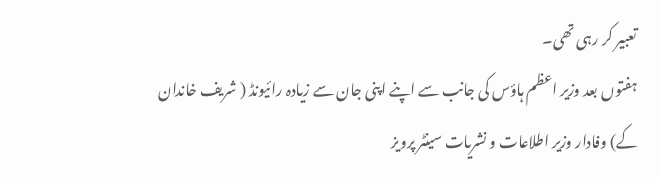تعبیر کر رہی تھی۔
ہفتوں بعد وزیر اعظم ہاؤس کی جانب سے اپنے اپنی جان سے زیادہ رائیونڈ ( شریف خاندان کے) وفادار وزیر اطلاعات و نشریات سینٹر پرویز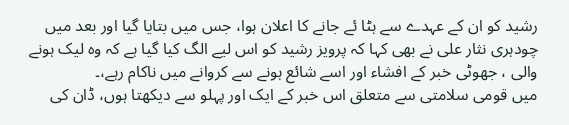رشید کو ان کے عہدے سے ہٹا ئے جانے کا اعلان ہوا، جس میں بتایا گیا اور بعد میں چودہری نثار علی نے بھی کہا کہ پرویز رشید کو اس لیے الگ کیا گیا ہے کہ وہ لیک ہونے والی ، جھوٹی خبر کے افشاء اور اسے شائع ہونے سے کروانے میں ناکام رہے،۔
میں قومی سلامتی سے متعلق اس خبر کے ایک اور پہلو سے دیکھتا ہوں، ڈان کی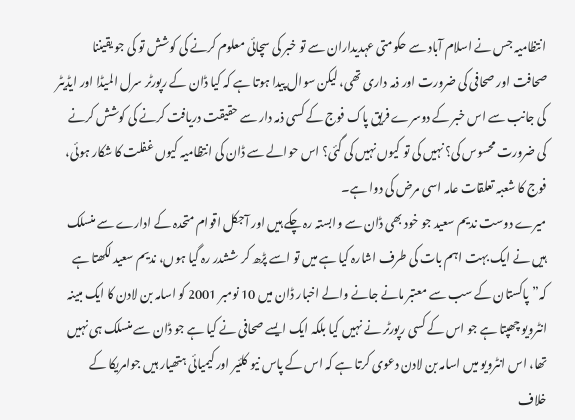انتظامیہ جس نے اسلام آباد سے حکومتی عہدیداران سے تو خبر کی سچائی معلوم کرنے کی کوشش تو کی جو یقیننا صحافت اور صحافی کی ضرورت اور ذمہ داری تھی، لیکن سوال پیدا ہوتا ہے کہ کیا ڈان کے رپورٹر سرل المیڈا اور ایڈیٹر کی جانب سے اس خبر کے دوسرے فریق پاک فوج کے کسی ذمہ دار سے حقیقت دریافت کرنے کی کوشش کرنے کی ضرورت محسوس کی؟ نہیں کی تو کیوں نہیں کی گئی؟ اس حوالے سے ڈان کی انتظامیہ کیوں غفلت کا شکار ہوئی، فوج کا شعبہ تعلقات عامہ اسی مرض کی دوا ہے۔
میرے دوست ندیم سعید جو خود بھی ڈان سے وابستہ رہ چکے ہیں اور آجکل اقوام متحدہ کے ادارے سے منسلک ہیں نے ایک بہت اہم بات کی طرف اشارہ کیا ہے میں تو اسے پڑھ کر ششدر رہ گیا ہوں، ندیم سعید لکھتا ہے کہ”پاکستان کے سب سے معتبر مانے جانے والے اخبار ڈان میں 10 نومبر 2001 کو اسامہ بن لادن کا ایک مبینہ انٹرویو چھپتا ہے جو اس کے کسی رپورٹر نے نہیں کیا بلکہ ایک ایسے صحافی نے کیا ہے جو ڈان سے منسلک ہی نہیں تھا، اس انٹرویو میں اسامہ بن لادن دعوی کرتا ہے کہ اس کے پاس نیو کلئیر اور کیمیائی ہتھیار ہیں جوامریکا کے خلاف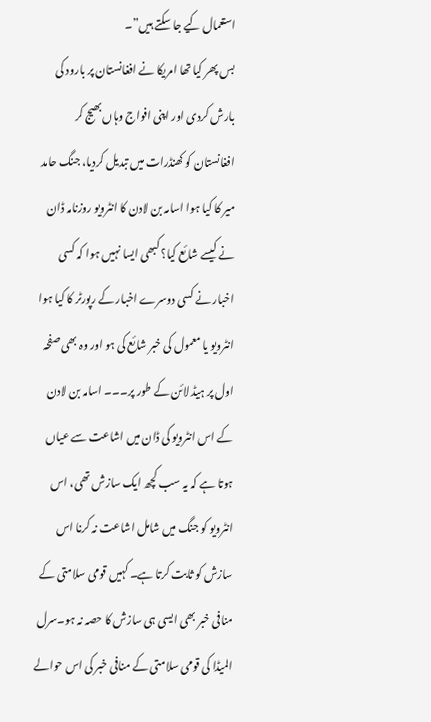استعمال کیے جا سکتے ہیں”۔
بس پھر کیا تھا امریکا نے افغانستان پر بارود کی بارش کردی اور اپنی افواج وہاں بھیج کر افغانستان کو کھنڈرات میں تبدیل کردیا، جنگ حامد میر کا کیا ہوا اسامہ بن لادن کا انٹرویو روزنامہ ڈان نے کیسے شائع کیا؟ کبھی ایسا نہیں ہوا کہ کسی اخبار نے کسی دوسرے اخبار کے رپورٹر کا کیا ہوا انٹرویو یا معمول کی خبر شائع کی ہو اور وہ بھی صفحہ اول پر ہیڈ لائن کے طور پر۔۔۔ اسامہ بن لادن کے اس انٹرویو کی ڈان میں اشاعت سے عیاں ہوتا ہے کہ یہ سب کچھ ایک سازش تھی، اس انٹرویو کو جنگ میں شامل اشاعت نہ کرنا اس سازش کو ثابت کرتا ہے۔ کہیں قومی سلامتی کے منافی خبر بھی ایسی ہی سازش کا حصہ نہ ہو۔سرل المیڈا کی قومی سلامتی کے منافی خبر کی اس حوالے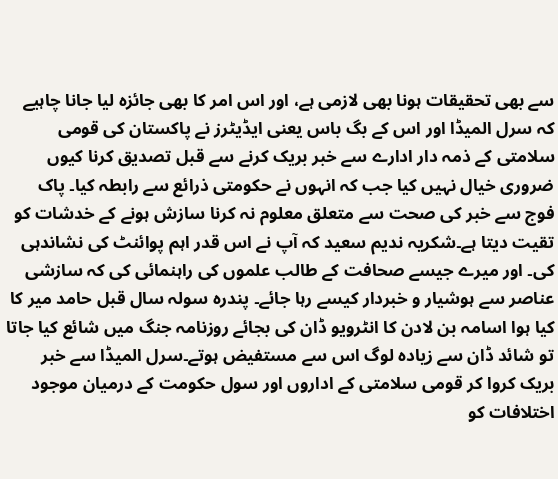سے بھی تحقیقات ہونا بھی لازمی ہے، اور اس امر کا بھی جائزہ لیا جانا چاہیے کہ سرل المیڈا اور اس کے بگ باس یعنی ایڈیٹرز نے پاکستان کی قومی سلامتی کے ذمہ دار ادارے سے خبر بریک کرنے سے قبل تصدیق کرنا کیوں ضروری خیال نہیں کیا جب کہ انہوں نے حکومتی ذرائع سے رابطہ کیا۔ پاک فوج سے خبر کی صحت سے متعلق معلوم نہ کرنا سازش ہونے کے خدشات کو تقیت دیتا ہے۔شکریہ ندیم سعید کہ آپ نے اس قدر اہم پوائنٹ کی نشاندہی کی۔ اور میرے جیسے صحافت کے طالب علموں کی راہنمائی کی کہ سازشی عناصر سے ہوشیار و خبردار کیسے رہا جائے۔ پندرہ سولہ سال قبل حامد میر کا کیا ہوا اسامہ بن لادن کا انٹرویو ڈان کی بجائے روزنامہ جنگ میں شائع کیا جاتا تو شائد ڈان سے زیادہ لوگ اس سے مستفیض ہوتے۔سرل المیڈا سے خبر بریک کروا کر قومی سلامتی کے اداروں اور سول حکومت کے درمیان موجود اختلافات کو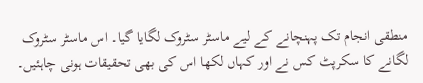منطقی انجام تک پہنچانے کے لیے ماسٹر سٹروک لگایا گیا۔ اس ماسٹر سٹروک لگانے کا سکرپٹ کس نے اور کہاں لکھا اس کی بھی تحقیقات ہونی چاہئیں۔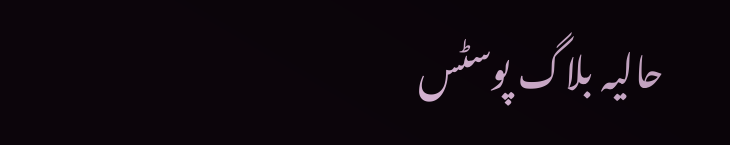حالیہ بلاگ پوسٹس